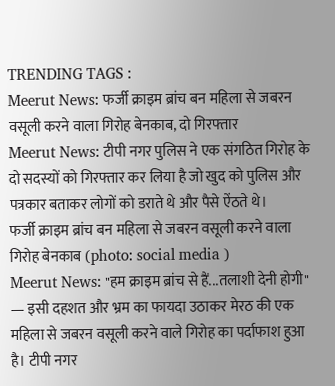TRENDING TAGS :
Meerut News: फर्जी क्राइम ब्रांच बन महिला से जबरन वसूली करने वाला गिरोह बेनकाब, दो गिरफ्तार
Meerut News: टीपी नगर पुलिस ने एक संगठित गिरोह के दो सदस्यों को गिरफ्तार कर लिया है जो खुद को पुलिस और पत्रकार बताकर लोगों को डराते थे और पैसे ऐंठते थे।
फर्जी क्राइम ब्रांच बन महिला से जबरन वसूली करने वाला गिरोह बेनकाब (photo: social media )
Meerut News: "हम क्राइम ब्रांच से हैं...तलाशी देनी होगी" — इसी दहशत और भ्रम का फायदा उठाकर मेरठ की एक महिला से जबरन वसूली करने वाले गिरोह का पर्दाफाश हुआ है। टीपी नगर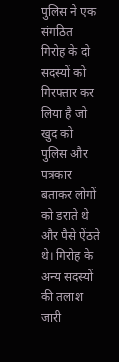पुलिस ने एक संगठित गिरोह के दो सदस्यों को गिरफ्तार कर लिया है जो खुद को पुलिस और पत्रकार बताकर लोगों को डराते थे और पैसे ऐंठते थे। गिरोह के अन्य सदस्यों की तलाश जारी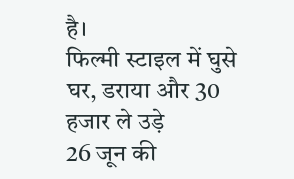है।
फिल्मी स्टाइल में घुसे घर, डराया और 30 हजार ले उड़े
26 जून की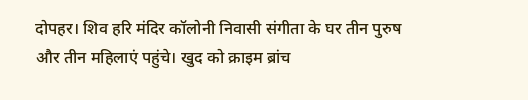दोपहर। शिव हरि मंदिर कॉलोनी निवासी संगीता के घर तीन पुरुष और तीन महिलाएं पहुंचे। खुद को क्राइम ब्रांच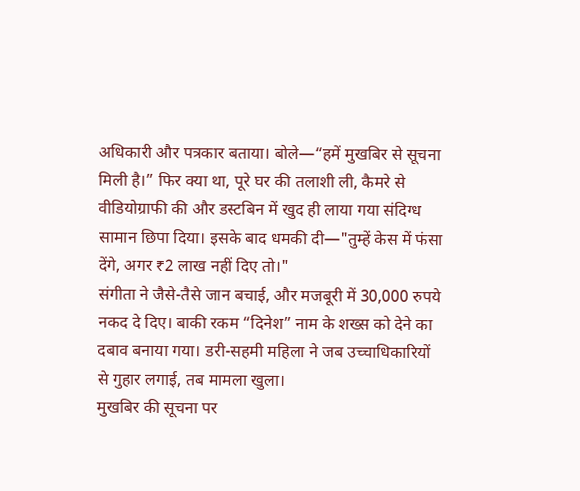अधिकारी और पत्रकार बताया। बोले—“हमें मुखबिर से सूचना मिली है।” फिर क्या था, पूरे घर की तलाशी ली, कैमरे से वीडियोग्राफी की और डस्टबिन में खुद ही लाया गया संदिग्ध सामान छिपा दिया। इसके बाद धमकी दी—"तुम्हें केस में फंसा देंगे, अगर ₹2 लाख नहीं दिए तो।"
संगीता ने जैसे-तैसे जान बचाई, और मजबूरी में 30,000 रुपये नकद दे दिए। बाकी रकम “दिनेश” नाम के शख्स को देने का दबाव बनाया गया। डरी-सहमी महिला ने जब उच्चाधिकारियों से गुहार लगाई, तब मामला खुला।
मुखबिर की सूचना पर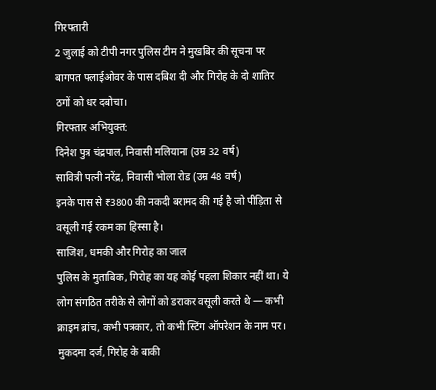गिरफ्तारी
2 जुलाई को टीपी नगर पुलिस टीम ने मुखबिर की सूचना पर बागपत फ्लाईओवर के पास दबिश दी और गिरोह के दो शातिर ठगों को धर दबोचा।
गिरफ्तार अभियुक्त:
दिनेश पुत्र चंद्रपाल, निवासी मलियाना (उम्र 32 वर्ष)
सावित्री पत्नी नरेंद्र, निवासी भोला रोड (उम्र 48 वर्ष)
इनके पास से ₹3800 की नकदी बरामद की गई है जो पीड़िता से वसूली गई रकम का हिस्सा है।
साजिश, धमकी और गिरोह का जाल
पुलिस के मुताबिक, गिरोह का यह कोई पहला शिकार नहीं था। ये लोग संगठित तरीके से लोगों को डराकर वसूली करते थे — कभी क्राइम ब्रांच, कभी पत्रकार, तो कभी स्टिंग ऑपरेशन के नाम पर।
मुकदमा दर्ज, गिरोह के बाकी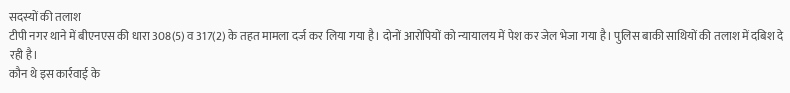सदस्यों की तलाश
टीपी नगर थाने में बीएनएस की धारा 308(5) व 317(2) के तहत मामला दर्ज कर लिया गया है। दोनों आरोपियों को न्यायालय में पेश कर जेल भेजा गया है। पुलिस बाकी साथियों की तलाश में दबिश दे रही है।
कौन थे इस कार्रवाई के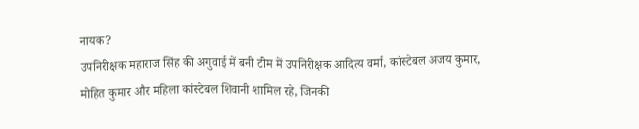नायक?
उपनिरीक्षक महाराज सिंह की अगुवाई में बनी टीम में उपनिरीक्षक आदित्य वर्मा, कांस्टेबल अजय कुमार, मोहित कुमार और महिला कांस्टेबल शिवानी शामिल रहे, जिनकी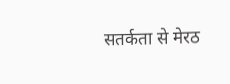सतर्कता से मेरठ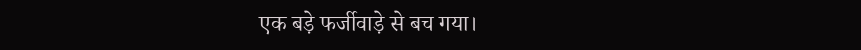एक बड़े फर्जीवाड़े से बच गया।